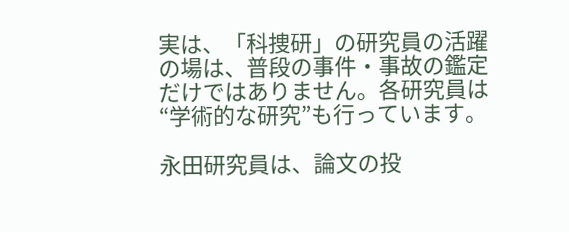実は、「科捜研」の研究員の活躍の場は、普段の事件・事故の鑑定だけではありません。各研究員は“学術的な研究”も行っています。

永田研究員は、論文の投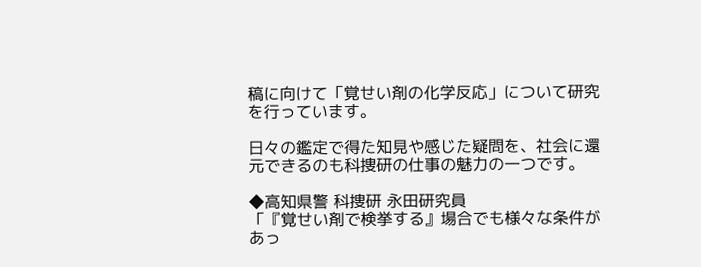稿に向けて「覚せい剤の化学反応」について研究を行っています。

日々の鑑定で得た知見や感じた疑問を、社会に還元できるのも科捜研の仕事の魅力の一つです。

◆高知県警 科捜研 永田研究員
「『覚せい剤で検挙する』場合でも様々な条件があっ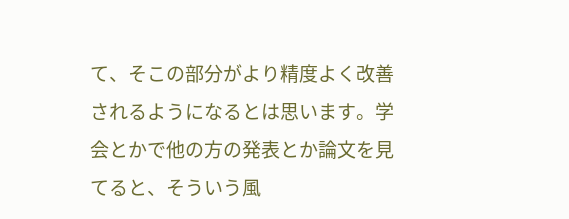て、そこの部分がより精度よく改善されるようになるとは思います。学会とかで他の方の発表とか論文を見てると、そういう風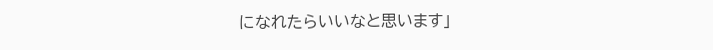になれたらいいなと思います」